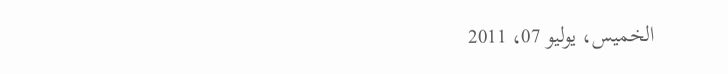الخميس، يوليو 07، 2011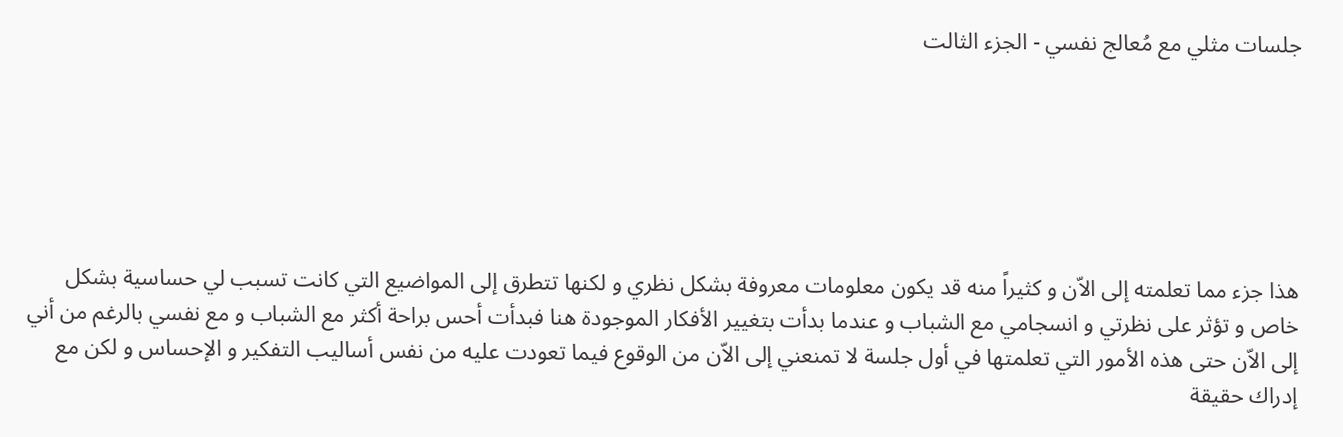جلسات مثلي مع مُعالج نفسي - الجزء الثالت






هذا جزء مما تعلمته إلى الاّن و كثيراً منه قد يكون معلومات معروفة بشكل نظري و لكنها تتطرق إلى المواضيع التي كانت تسبب لي حساسية بشكل خاص و تؤثر على نظرتي و انسجامي مع الشباب و عندما بدأت بتغيير الأفكار الموجودة هنا فبدأت أحس براحة أكثر مع الشباب و مع نفسي بالرغم من أني إلى الاّن حتى هذه الأمور التي تعلمتها في أول جلسة لا تمنعني إلى الاّن من الوقوع فيما تعودت عليه من نفس أساليب التفكير و الإحساس و لكن مع إدراك حقيقة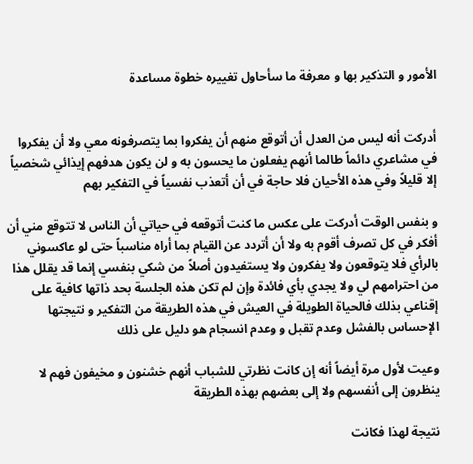الأمور و التذكير بها و معرفة ما سأحاول تغييره خطوة مساعدة


أدركت أنه ليس من العدل أن أتوقع منهم أن يفكروا بما يتصرفونه معي ولا أن يفكروا في مشاعري دائماً طالما أنهم يفعلون ما يحسون به و لن يكون هدفهم إيذائي شخصياً إلا قليلاً وفي هذه الأحيان فلا حاجة في أن أتعذب نفسياً في التفكير بهم

و بنفس الوقت أدركت على عكس ما كنت أتوقعه في حياتي أن الناس لا تتوقع مني أن أفكر في كل تصرف أقوم به ولا أن أتردد عن القيام بما أراه مناسباً حتى لو عاكسوني بالرأي فلا يتوقعون ولا يفكرون ولا يستفيدون أصلاً من شكي بنفسي إنما قد يقلل هذا من احترامهم لي ولا يجدي بأي فائدة وإن لم تكن هذه الجلسة بحد ذاتها كافية على إقناعي بذلك فالحياة الطويلة في العيش في هذه الطريقة من التفكير و نتيجتها الإحساس بالفشل وعدم تقبل و وعدم انسجام هو دليل على ذلك

وعيت لأول مرة أيضاً أنه إن كانت نظرتي للشباب أنهم خشنون و مخيفون فهم لا ينظرون إلى أنفسهم ولا إلى بعضهم بهذه الطريقة

نتيجة لهذا فكانت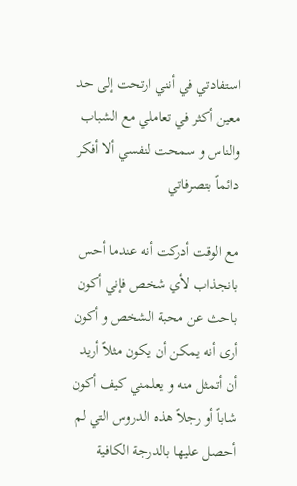استفادتي في أنني ارتحت إلى حد معين أكثر في تعاملي مع الشباب والناس و سمحت لنفسي ألا أفكر دائماً بتصرفاتي

مع الوقت أدركت أنه عندما أحس بانجذاب لأي شخص فإني أكون باحث عن محبة الشخص و أكون أرى أنه يمكن أن يكون مثلاً أريد أن أتمثل منه و يعلمني كيف أكون شاباً أو رجلاً هذه الدروس التي لم أحصل عليها بالدرجة الكافية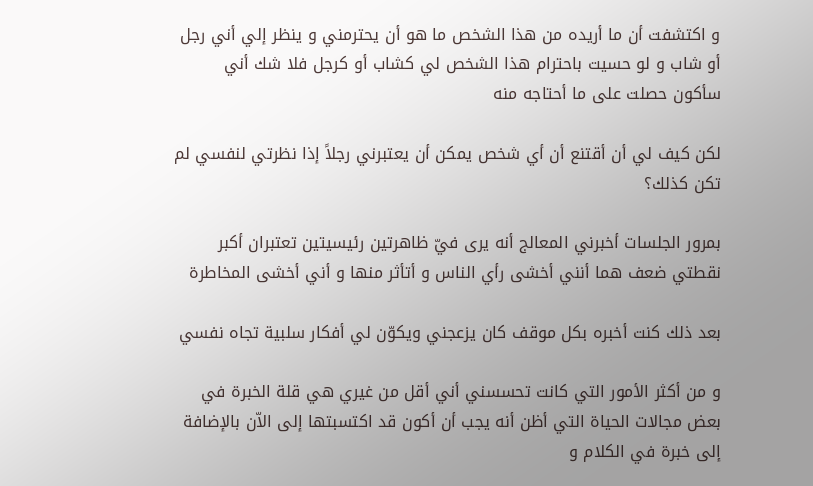و اكتشفت أن ما أريده من هذا الشخص ما هو أن يحترمني و ينظر إلي أني رجل أو شاب و لو حسيت باحترام هذا الشخص لي كشاب أو كرجل فلا شك أني سأكون حصلت على ما أحتاجه منه

لكن كيف لي أن أقتنع أن أي شخص يمكن أن يعتبرني رجلاً إذا نظرتي لنفسي لم تكن كذلك؟

بمرور الجلسات أخبرني المعالج أنه يرى فيّ ظاهرتين رئيسيتين تعتبران أكبر نقطتي ضعف هما أنني أخشى رأي الناس و أتأثر منها و أني أخشى المخاطرة

بعد ذلك كنت أخبره بكل موقف كان يزعجني ويكوّن لي أفكار سلبية تجاه نفسي

و من أكثر الأمور التي كانت تحسسني أني أقل من غيري هي قلة الخبرة في بعض مجالات الحياة التي أظن أنه يجب أن أكون قد اكتسبتها إلى الاّن بالإضافة إلى خبرة في الكلام و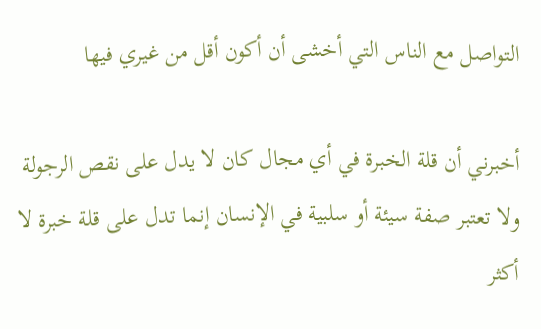التواصل مع الناس التي أخشى أن أكون أقل من غيري فيها

أخبرني أن قلة الخبرة في أي مجال كان لا يدل على نقص الرجولة ولا تعتبر صفة سيئة أو سلبية في الإنسان إنما تدل على قلة خبرة لا أكثر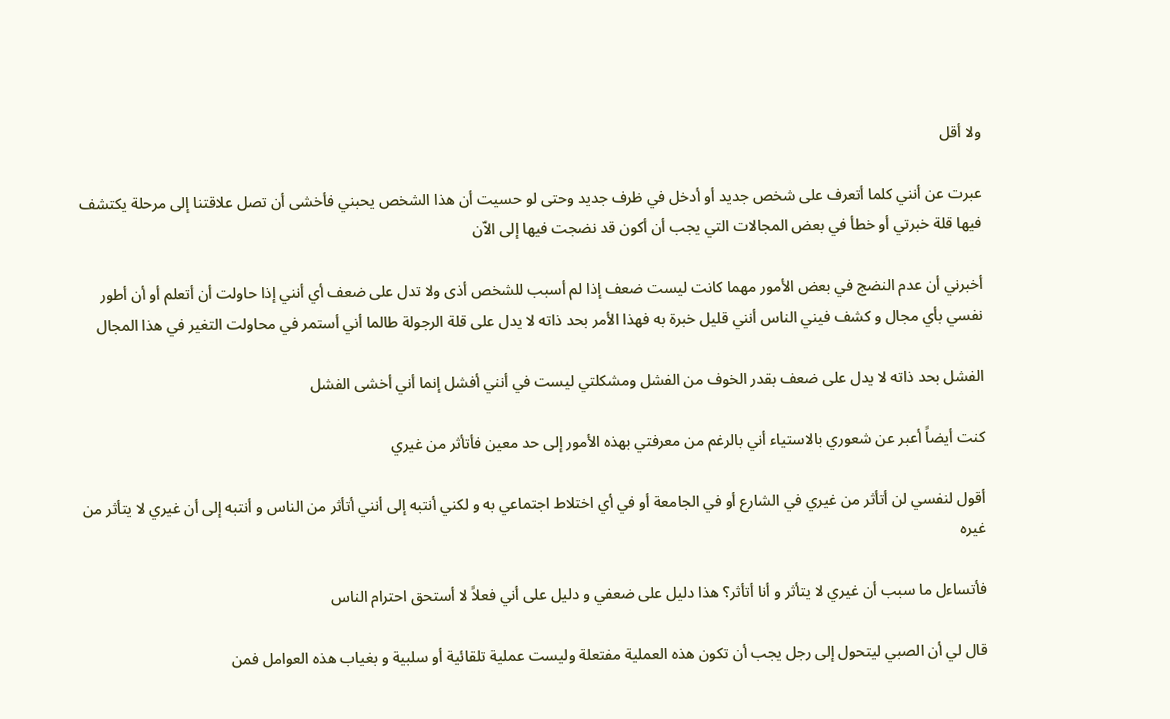ولا أقل

عبرت عن أنني كلما أتعرف على شخص جديد أو أدخل في ظرف جديد وحتى لو حسيت أن هذا الشخص يحبني فأخشى أن تصل علاقتنا إلى مرحلة يكتشف فيها قلة خبرتي أو خطأ في بعض المجالات التي يجب أن أكون قد نضجت فيها إلى الاّن

أخبرني أن عدم النضج في بعض الأمور مهما كانت ليست ضعف إذا لم أسبب للشخص أذى ولا تدل على ضعف أي أنني إذا حاولت أن أتعلم أو أن أطور نفسي بأي مجال و كشف فيني الناس أنني قليل خبرة به فهذا الأمر بحد ذاته لا يدل على قلة الرجولة طالما أني أستمر في محاولت التغير في هذا المجال

الفشل بحد ذاته لا يدل على ضعف بقدر الخوف من الفشل ومشكلتي ليست في أنني أفشل إنما أني أخشى الفشل

كنت أيضاً أعبر عن شعوري بالاستياء أني بالرغم من معرفتي بهذه الأمور إلى حد معين فأتأثر من غيري

أقول لنفسي لن أتأثر من غيري في الشارع أو في الجامعة أو في أي اختلاط اجتماعي به و لكني أنتبه إلى أنني أتأثر من الناس و أنتبه إلى أن غيري لا يتأثر من غيره

فأتساءل ما سبب أن غيري لا يتأثر و أنا أتأثر؟ هذا دليل على ضعفي و دليل على أني فعلاً لا أستحق احترام الناس

قال لي أن الصبي ليتحول إلى رجل يجب أن تكون هذه العملية مفتعلة وليست عملية تلقائية أو سلبية و بغياب هذه العوامل فمن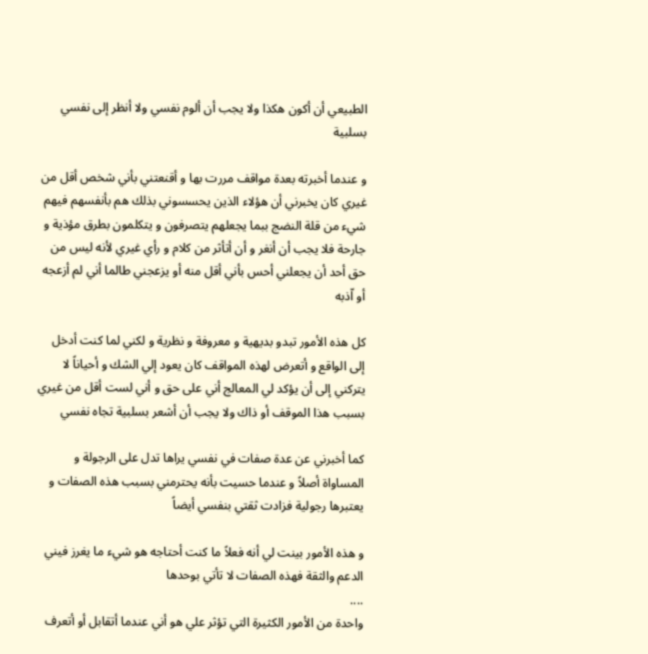الطبيعي أن أكون هكذا ولا يجب أن ألوم نفسي ولا أنظر إلى نفسي بسلبية

و عندما أخبرته بعدة مواقف مررت بها و أقنعتني بأني شخص أقل من غيري كان يخبرني أن هؤلاء الذين يحسسوني بذلك هم بأنفسهم فيهم شيء من قلة النضج ببما يجعلهم يتصرفون و يتكلمون بطرق مؤذية و جارحة فلا يجب أن أنغر و أن أتأثر من كلام و رأي غيري لأنه ليس من حق أحد أن يجعلني أحس بأني أقل منه أو يزعجني طالما أني لم أزعجه أو اّذبه

كل هذه الأمور تبدو بديهية و معروفة و نظرية و لكني لما كنت أدخل إلى الواقع و أتعرض لهذه المواقف كان يعود إلي الشك و أحياناً لا يتركني إلى أن يؤكد لي المعالج أني على حق و أني لست أقل من غيري بسبب هذا الموقف أو ذاك ولا يجب أن أشعر بسلبية تجاه نفسي

كما أخبرني عن عدة صفات في نفسي يراها تدل على الرجولة و المساواة أصلاً و عندما حسيت بأنه يحترمني بسبب هذه الصفات و يعتبرها رجولية فزادت ثقتي بنفسي أيضاً

و هذه الأمور بينت لي أنه فعلاً ما كنت أحتاجه هو شيء ما يغرز فيني الدعم والثقة فهذه الصفات لا تأتي بوحدها
....
واحدة من الأمور الكثيرة التي تؤثر علي هو أني عندما أتقابل أو أتعرف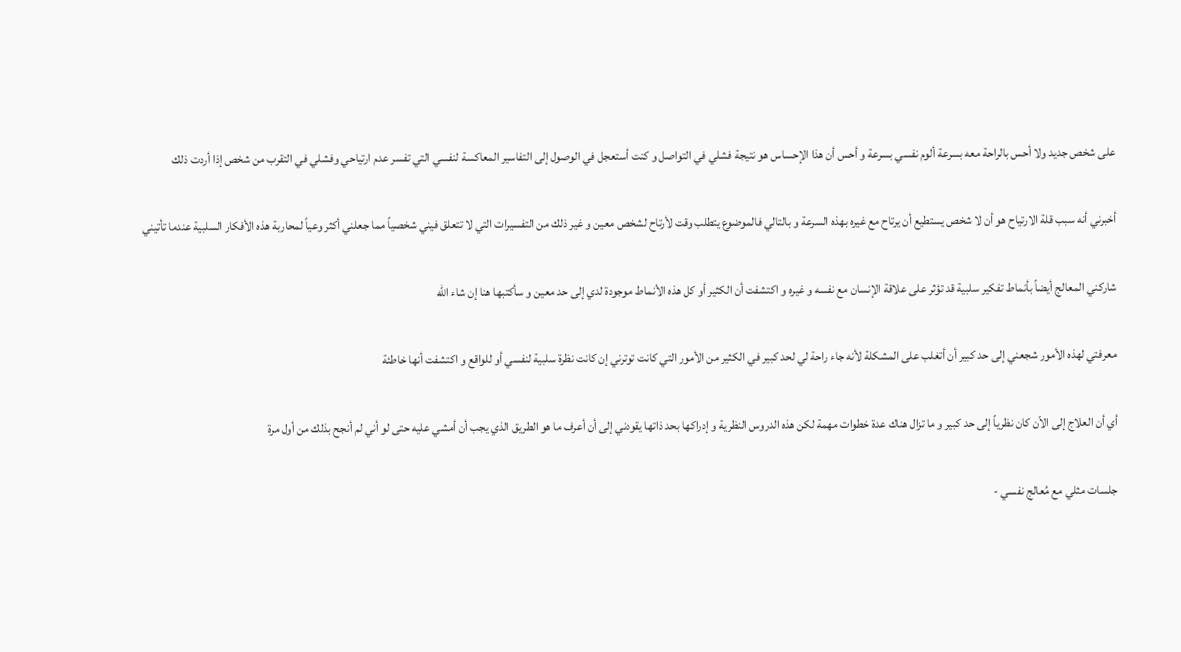على شخص جديد ولا أحس بالراحة معه بسرعة ألوم نفسي بسرعة و أحس أن هذا الإحساس هو نتيجة فشلي في التواصل و كنت أستعجل في الوصول إلى التفاسير المعاكسة لنفسي التي تفسر عدم ارتياحي وفشلي في التقرب من شخص إذا أردت ذلك

أخبرني أنه سبب قلة الارتياح هو أن لا شخص يستطيع أن يرتاح مع غيره بهذه السرعة و بالتالي فالموضوع يتطلب وقت لأرتاح لشخص معين و غير ذلك من التفسيرات التي لا تتعلق فيني شخصياً مما جعلني أكثر وعياً لمحاربة هذه الأفكار السلبية عندما تأتيني

شاركني المعالج أيضاً بأنماط تفكير سلبية قد تؤثر على علاقة الإنسان مع نفسه و غيره و اكتشفت أن الكثير أو كل هذه الأنماط موجودة لدي إلى حد معين و سأكتبها هنا إن شاء الله

معرفتي لهذه الأمور شجعني إلى حد كبير أن أتغلب على المشكلة لأنه جاء راحة لي لحد كبير في الكثير من الأمور التي كانت توترني إن كانت نظرة سلبية لنفسي أو للواقع و اكتشفت أنها خاطئة

أي أن العلاج إلى الاّن كان نظرياً إلى حد كبير و ما تزال هناك عدة خطوات مهمة لكن هذه الدروس النظرية و إدراكها بحد ذاتها يقودني إلى أن أعرف ما هو الطريق الذي يجب أن أمشي عليه حتى لو أني لم أنجح بذلك من أول مرة

جلسات مثلي مع مُعالج نفسي -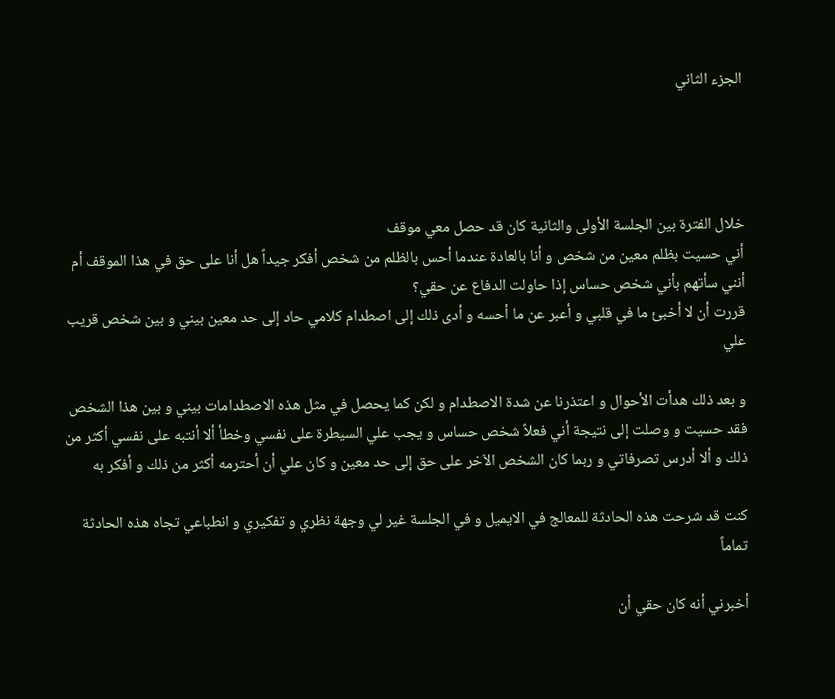الجزء الثاني




خلال الفترة بين الجلسة الأولى والثانية كان قد حصل معي موقف
أني حسيت بظلم معين من شخص و أنا بالعادة عندما أحس بالظلم من شخص أفكر جيداً هل أنا على حق في هذا الموقف أم أنني سأتهم بأني شخص حساس إذا حاولت الدفاع عن حقي؟
قررت أن لا أخبئ ما في قلبي و أعبر عن ما أحسه و أدى ذلك إلى اصطدام كلامي حاد إلى حد معين بيني و بين شخص قريب علي

و بعد ذلك هدأت الأحوال و اعتذرنا عن شدة الاصطدام و لكن كما يحصل في مثل هذه الاصطدامات بيني و بين هذا الشخص فقد حسيت و وصلت إلى نتيجة أني فعلاً شخص حساس و يجب علي السيطرة على نفسي وخطأ ألا أنتبه على نفسي أكثر من ذلك و ألا أدرس تصرفاتي و ربما كان الشخص الاّخر على حق إلى حد معين و كان علي أن أحترمه أكثر من ذلك و أفكر به

كنت قد شرحت هذه الحادثة للمعالج في الايميل و في الجلسة غير لي وجهة نظري و تفكيري و انطباعي تجاه هذه الحادثة تماماً

أخبرني أنه كان حقي أن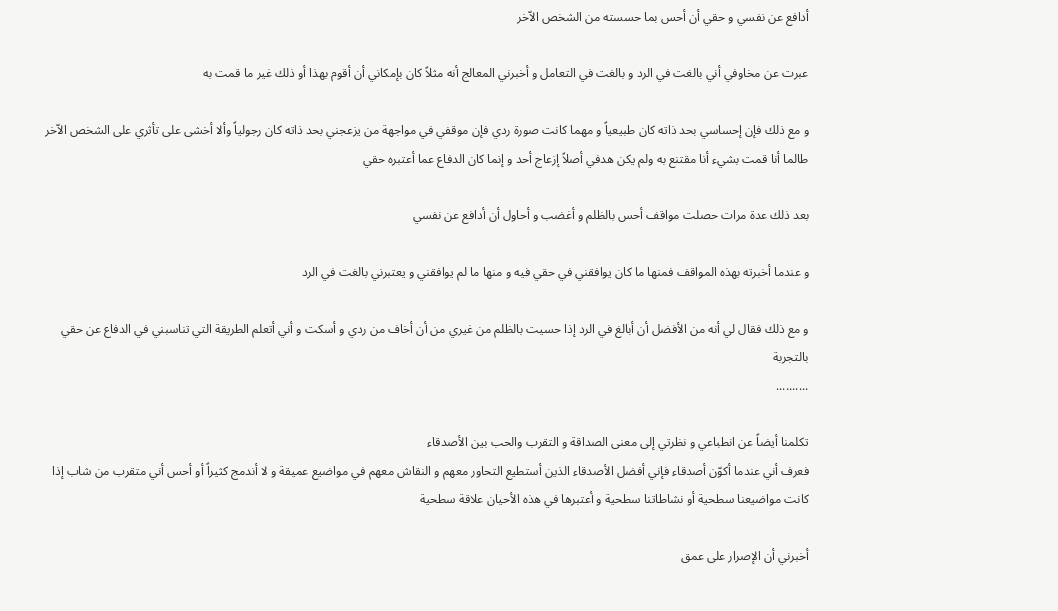أدافع عن نفسي و حقي أن أحس بما حسسته من الشخص الاّخر

عبرت عن مخاوفي أني بالغت في الرد و بالغت في التعامل و أخبرني المعالج أنه مثلاً كان بإمكاني أن أقوم بهذا أو ذلك غير ما قمت به

و مع ذلك فإن إحساسي بحد ذاته كان طبيعياً و مهما كانت صورة ردي فإن موقفي في مواجهة من يزعجني بحد ذاته كان رجولياً وألا أخشى على تأثري على الشخص الاّخر طالما أنا قمت بشيء أنا مقتنع به ولم يكن هدفي أصلاً إزعاج أحد و إنما كان الدفاع عما أعتبره حقي

بعد ذلك عدة مرات حصلت مواقف أحس بالظلم و أغضب و أحاول أن أدافع عن نفسي

و عندما أخبرته بهذه المواقف فمنها ما كان يوافقني في حقي فيه و منها ما لم يوافقني و يعتبرني بالغت في الرد

و مع ذلك فقال لي أنه من الأفضل أن أبالغ في الرد إذا حسيت بالظلم من غيري من أن أخاف من ردي و أسكت و أني أتعلم الطريقة التي تناسبني في الدفاع عن حقي بالتجربة
..........

تكلمنا أيضاً عن انطباعي و نظرتي إلى معنى الصداقة و التقرب والحب بين الأصدقاء
فعرف أني عندما أكوّن أصدقاء فإني أفضل الأصدقاء الذين أستطيع التحاور معهم و النقاش معهم في مواضيع عميقة و لا أندمج كثيراً أو أحس أني متقرب من شاب إذا كانت مواضيعنا سطحية أو نشاطاتنا سطحية و أعتبرها في هذه الأحيان علاقة سطحية

أخبرني أن الإصرار على عمق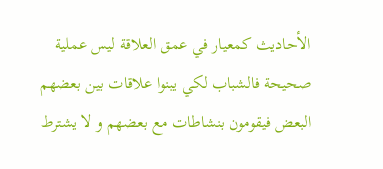الأحاديث كمعيار في عمق العلاقة ليس عملية صحيحة فالشباب لكي يبنوا علاقات بين بعضهم البعض فيقومون بنشاطات مع بعضهم و لا يشترط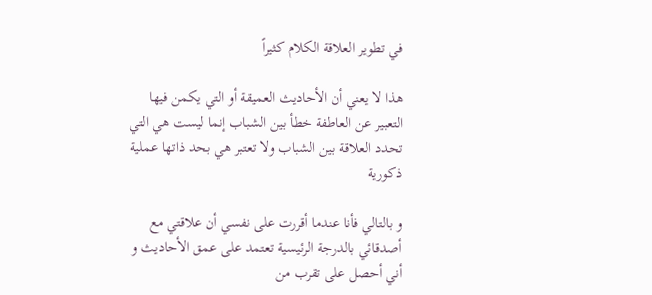في تطوير العلاقة الكلام كثيراً

هذا لا يعني أن الأحاديث العميقة أو التي يكمن فيها التعبير عن العاطفة خطأ بين الشباب إنما ليست هي التي تحدد العلاقة بين الشباب ولا تعتبر هي بحد ذاتها عملية ذكورية

و بالتالي فأنا عندما أقررت على نفسي أن علاقتي مع أصدقائي بالدرجة الرئيسية تعتمد على عمق الأحاديث و أني أحصل على تقرب من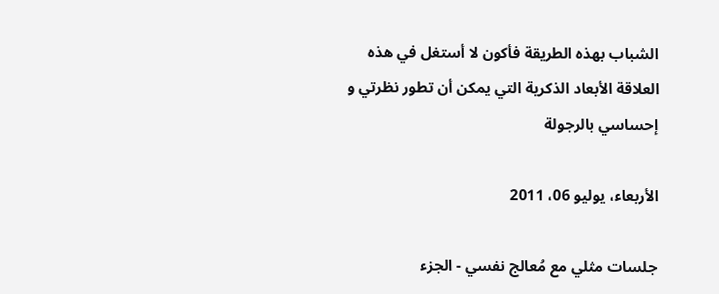الشباب بهذه الطريقة فأكون لا أستغل في هذه العلاقة الأبعاد الذكرية التي يمكن أن تطور نظرتي و إحساسي بالرجولة

الأربعاء، يوليو 06، 2011

جلسات مثلي مع مُعالج نفسي - الجزء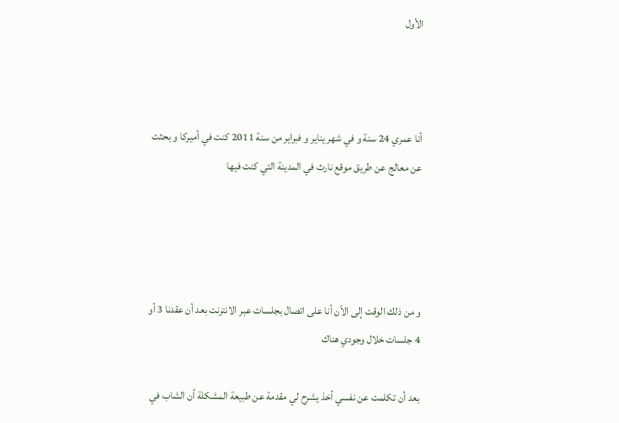الأول



أنا عمري 24 سنة و في شهر يناير و فبراير من سنة 2011 كنت في أميركا و بحثت عن معالج عن طريق موقع نارث في المدينة التي كنت فيها




و من ذلك الوقت إلى الاّن أنا على اتصال بجلسات عبر الانترنت بعد أن عقدنا 3 أو 4 جلسات خلال وجودي هناك

بعد أن تكلمت عن نفسي أخذ يشرح لي مقدمة عن طبيعة المشكلة أن الشاب في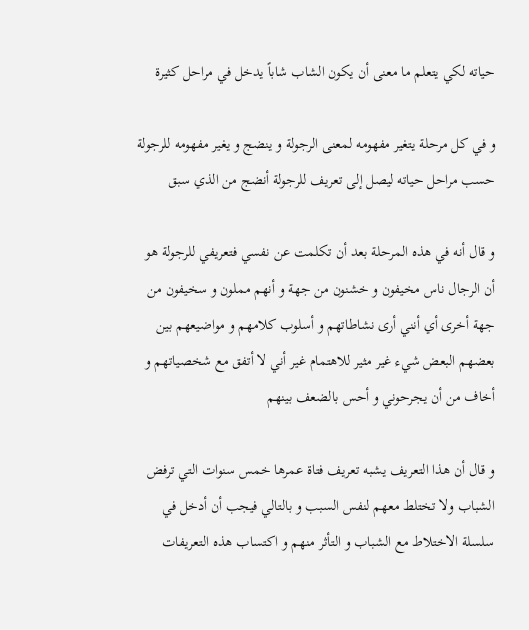حياته لكي يتعلم ما معنى أن يكون الشاب شاباً يدخل في مراحل كثيرة

و في كل مرحلة يتغير مفهومه لمعنى الرجولة و ينضج و يغير مفهومه للرجولة حسب مراحل حياته ليصل إلى تعريف للرجولة أنضج من الذي سبق

و قال أنه في هذه المرحلة بعد أن تكلمت عن نفسي فتعريفي للرجولة هو أن الرجال ناس مخيفون و خشنون من جهة و أنهم مملون و سخيفون من جهة أخرى أي أنني أرى نشاطاتهم و أسلوب كلامهم و مواضيعهم بين بعضهم البعض شيء غير مثير للاهتمام غير أني لا أتفق مع شخصياتهم و أخاف من أن يجرحوني و أحس بالضعف بينهم

و قال أن هذا التعريف يشبه تعريف فتاة عمرها خمس سنوات التي ترفض الشباب ولا تختلط معهم لنفس السبب و بالتالي فيجب أن أدخل في سلسلة الاختلاط مع الشباب و التأثر منهم و اكتساب هذه التعريفات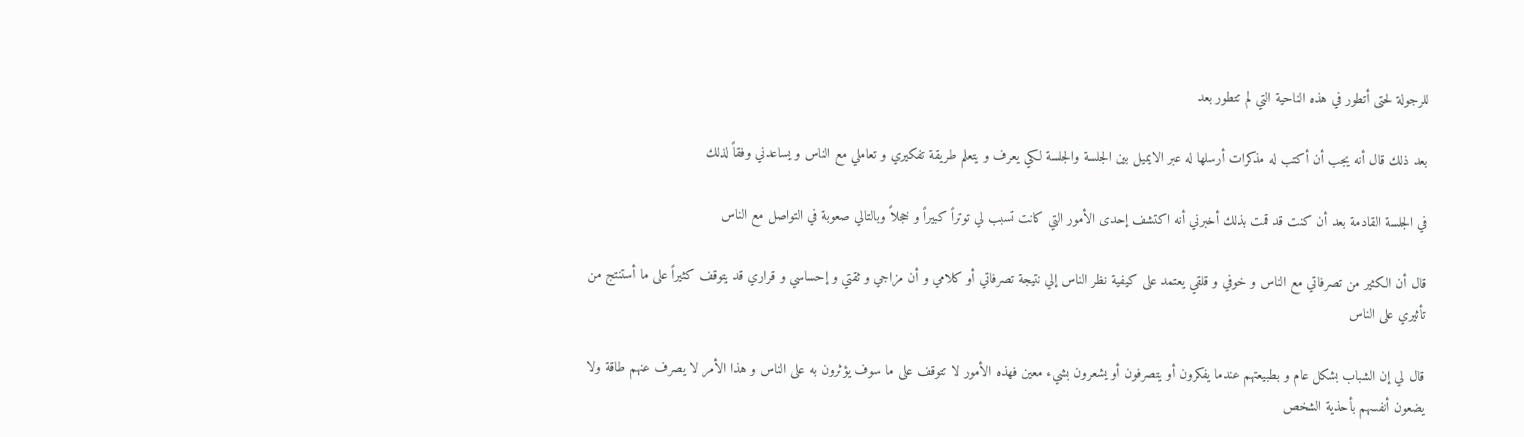للرجولة لحتى أتطور في هذه الناحية التي لم تتطور بعد

بعد ذلك قال أنه يجب أن أكتب له مذكرات أرسلها له عبر الايميل بين الجلسة والجلسة لكي يعرف و يتعلم طريقة تفكيري و تعاملي مع الناس و يساعدني وفقاً لذلك

في الجلسة القادمة بعد أن كنت قد قمت بذلك أخبرني أنه اكتشف إحدى الأمور التي كانت تسبب لي توتراً كبيراً و خجلاً وبالتالي صعوبة في التواصل مع الناس

قال أن الكثير من تصرفاتي مع الناس و خوفي و قلقي يعتمد على كيفية نظر الناس إلي نتيجة تصرفاتي أو كلامي و أن مزاجي و ثقتي و إحساسي و قراري قد يتوقف كثيراً على ما أستنتج من تأثيري على الناس

قال لي إن الشباب بشكل عام و بطبيعتهم عندما يفكرون أو يتصرفون أو يشعرون بشيء معين فهذه الأمور لا تتوقف على ما سوف يؤثرون به على الناس و هذا الأمر لا يصرف عنهم طاقة ولا يضعون أنفسهم بأحذية الشخص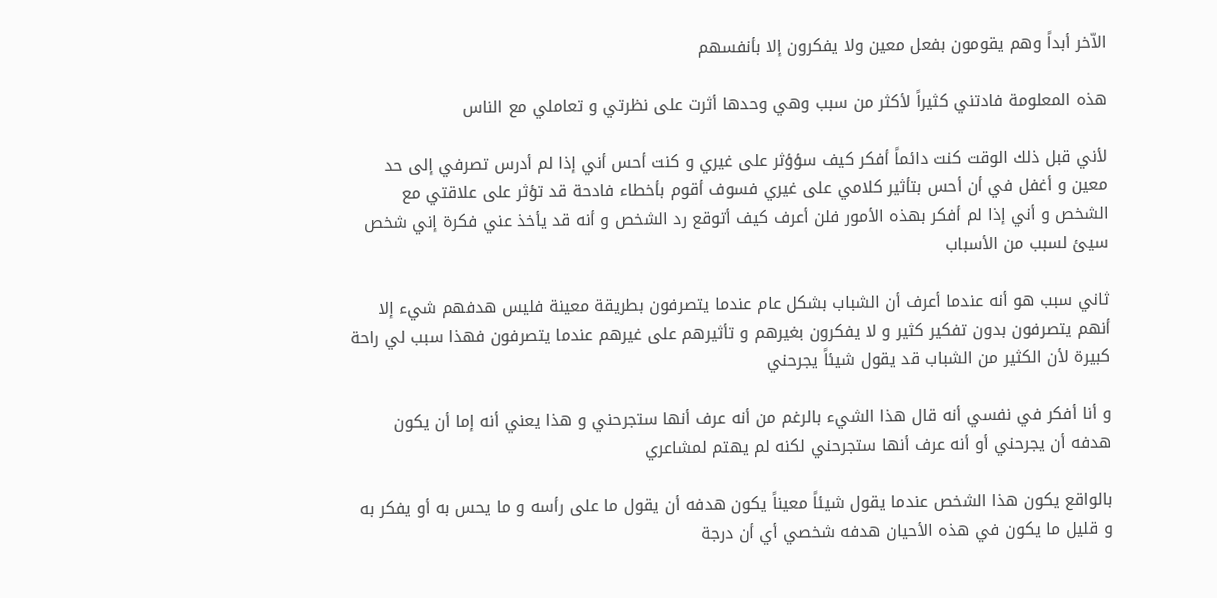الاّخر أبداً وهم يقومون بفعل معين ولا يفكرون إلا بأنفسهم

هذه المعلومة فادتني كثيراً لأكثر من سبب وهي وحدها أثرت على نظرتي و تعاملي مع الناس

لأني قبل ذلك الوقت كنت دائماً أفكر كيف سؤؤثر على غيري و كنت أحس أني إذا لم أدرس تصرفي إلى حد معين و أغفل في أن أحس بتأثير كلامي على غيري فسوف أقوم بأخطاء فادحة قد تؤثر على علاقتي مع الشخص و أني إذا لم أفكر بهذه الأمور فلن أعرف كيف أتوقع رد الشخص و أنه قد يأخذ عني فكرة إني شخص سيئ لسبب من الأسباب

ثاني سبب هو أنه عندما أعرف أن الشباب بشكل عام عندما يتصرفون بطريقة معينة فليس هدفهم شيء إلا أنهم يتصرفون بدون تفكير كثير و لا يفكرون بغيرهم و تأثيرهم على غيرهم عندما يتصرفون فهذا سبب لي راحة كبيرة لأن الكثير من الشباب قد يقول شيئاً يجرحني

و أنا أفكر في نفسي أنه قال هذا الشيء بالرغم من أنه عرف أنها ستجرحني و هذا يعني أنه إما أن يكون هدفه أن يجرحني أو أنه عرف أنها ستجرحني لكنه لم يهتم لمشاعري

بالواقع يكون هذا الشخص عندما يقول شيئاً معيناً يكون هدفه أن يقول ما على رأسه و ما يحس به أو يفكر به و قليل ما يكون في هذه الأحيان هدفه شخصي أي أن درجة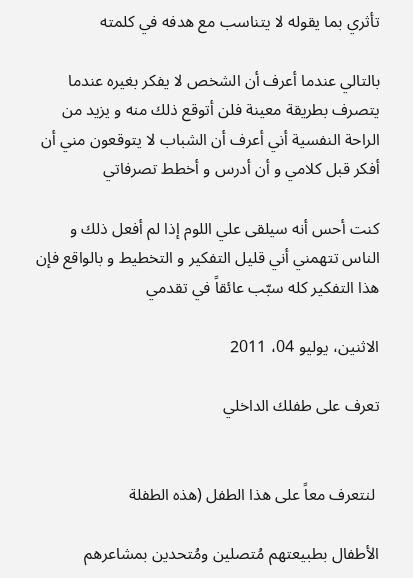تأثري بما يقوله لا يتناسب مع هدفه في كلمته

بالتالي عندما أعرف أن الشخص لا يفكر بغيره عندما يتصرف بطريقة معينة فلن أتوقع ذلك منه و يزيد من الراحة النفسية أني أعرف أن الشباب لا يتوقعون مني أن أفكر قبل كلامي و أن أدرس و أخطط تصرفاتي

كنت أحس أنه سيلقى علي اللوم إذا لم أفعل ذلك و الناس تتهمني أني قليل التفكير و التخطيط و بالواقع فإن هذا التفكير كله سبّب عائقاً في تقدمي

الاثنين، يوليو 04، 2011

تعرف على طفلك الداخلي


 لنتعرف معاً على هذا الطفل (هذه الطفلة

الأطفال بطبيعتهم مُتصلين ومُتحدين بمشاعرهم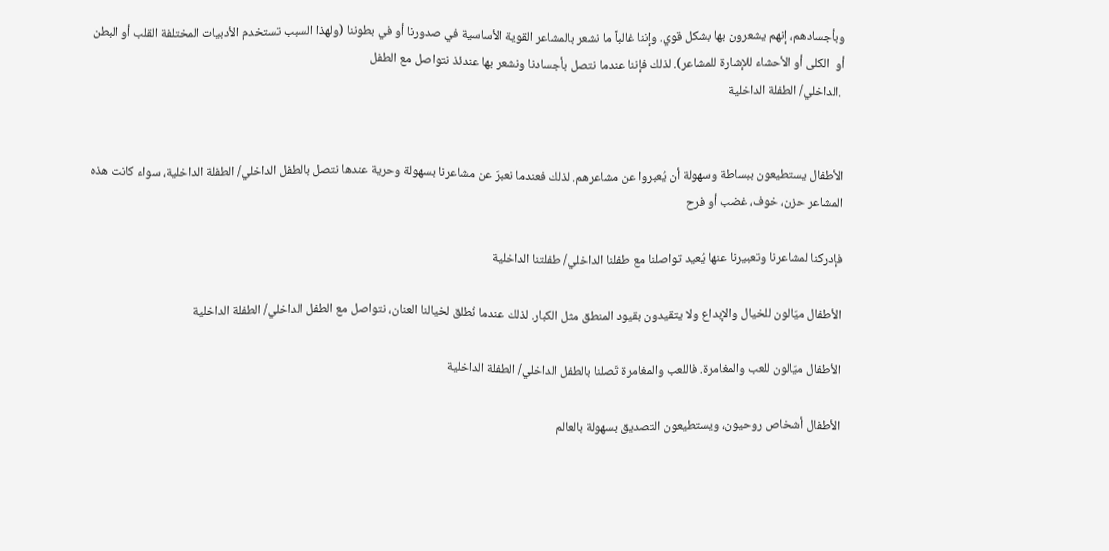وبأجسادهم، إنهم يشعرون بها بشكل قوي. وإننا غالباً ما نشعر بالمشاعر القوية الأساسية في صدورنا أو في بطوننا (ولهذا السبب تستخدم الأدبيات المختلفة القلب أو البطن أو  الكلى أو الأحشاء للإشارة للمشاعر). لذلك فإننا عندما نتصل بأجسادنا ونشعر بها عندئذ نتواصل مع الطفل
 .الداخلي/ الطفلة الداخلية


الأطفال يستطيعون ببساطة وسهولة أن يُعبروا عن مشاعرهم. لذلك فعندما نعبرّ عن مشاعرنا بسهولة وحرية عندها نتصل بالطفل الداخلي/ الطفلة الداخلية، سواء كانت هذه المشاعر حزن، خوف، غضب أو فرح

فإدركنا لمشاعرنا وتعبيرنا عنها يُعيد تواصلنا مع طفلنا الداخلي/ طفلتنا الداخلية

الأطفال ميّالون للخيال والإبداع ولا يتقيدون بقيود المنطق مثل الكبار. لذلك عندما نُطلق لخيالنا العنان، نتواصل مع الطفل الداخلي/ الطفلة الداخلية

الأطفال ميّالون للعب والمغامرة. فاللعب والمغامرة تَصلنا بالطفل الداخلي/ الطفلة الداخلية

الأطفال أشخاص روحيون، ويستطيعون التصديق بسهولة بالعالم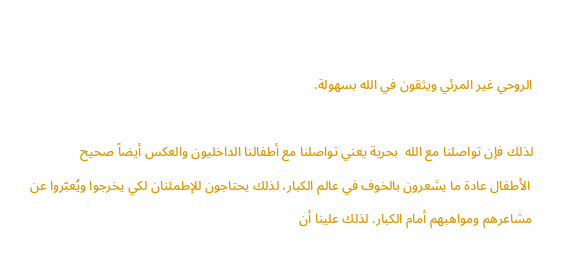الروحي غير المرئي ويثقون في الله بسهولة.

لذلك فإن تواصلنا مع الله  بحرية يعني تواصلنا مع أطفالنا الداخليون والعكس أيضاً صحيح
 الأطفال عادة ما يشعرون بالخوف في عالم الكبار، لذلك يحتاجون للإطمئنان لكي يخرجوا ويُعبّروا عن مشاعرهم ومواهبهم أمام الكبار. لذلك علينا أن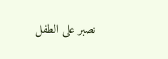نصبر على الطفل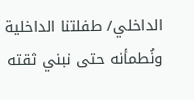الداخلي/ طفلتنا الداخلية  ونُطمأنه حتى نبني ثقته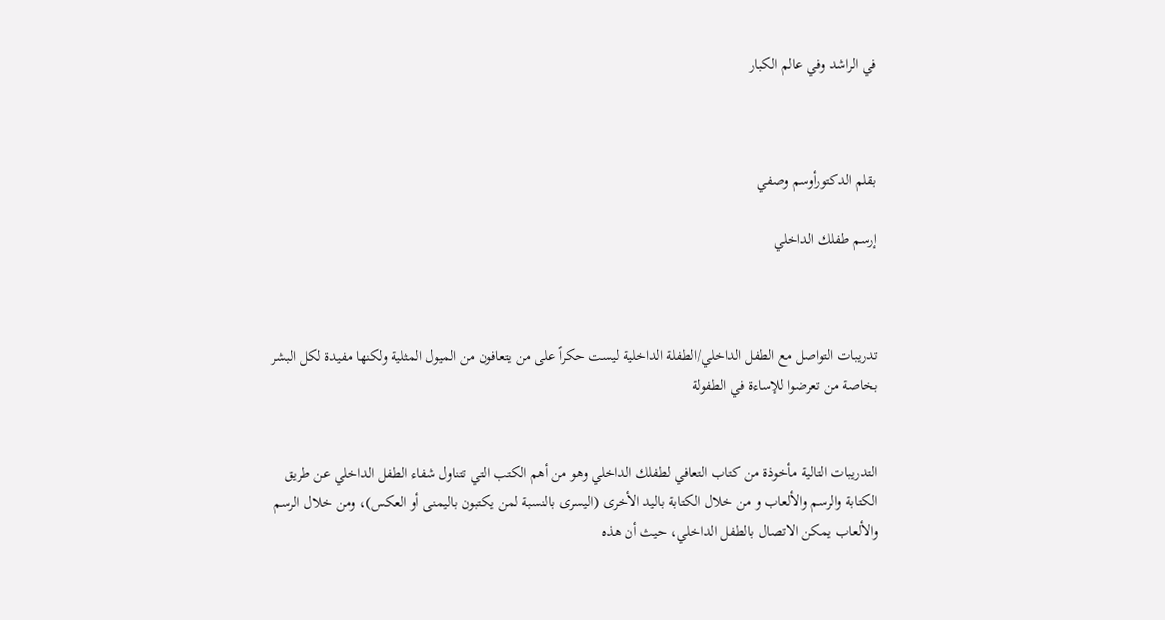في الراشد وفي عالم الكبار



بقلم الدكتورأوسم وصفي

إرسم طفلك الداخلي



تدريبات التواصل مع الطفل الداخلي/الطفلة الداخلية ليست حكراً على من يتعافون من الميول المثلية ولكنها مفيدة لكل البشر بخاصة من تعرضوا للإساءة في الطفولة


التدريبات التالية مأخوذة من كتاب التعافي لطفلك الداخلي وهو من أهم الكتب التي تتناول شفاء الطفل الداخلي عن طريق الكتابة والرسم والألعاب و من خلال الكتابة باليد الأخرى (اليسرى بالنسبة لمن يكتبون باليمنى أو العكس)، ومن خلال الرسم والألعاب يمكن الاتصال بالطفل الداخلي، حيث أن هذه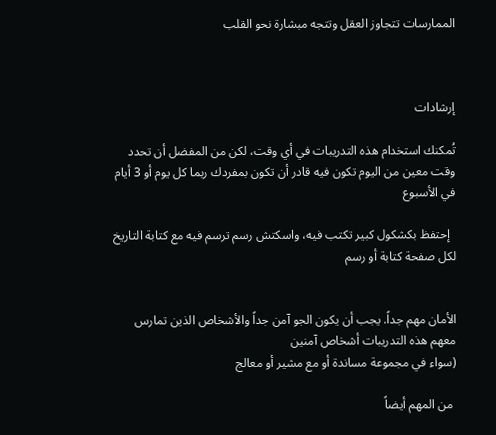الممارسات تتجاوز العقل وتتجه مبشارة نحو القلب



إرشادات

تُمكنك استخدام هذه التدريبات في أي وقت، لكن من المفضل أن تحدد وقت معين من اليوم تكون فيه قادر أن تكون بمفردك ربما كل يوم أو 3 أيام في الأسبوع

  إحتفظ بكشكول كبير تكتب فيه، واسكتش رسم ترسم فيه مع كتابة التاريخ لكل صفحة كتابة أو رسم


الأمان مهم جداً. يجب أن يكون الجو آمن جداً والأشخاص الذين تمارس معهم هذه التدريبات أشخاص آمنين
(سواء في مجموعة مساندة أو مع مشير أو معالج

 من المهم أيضاً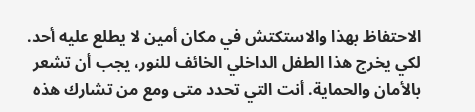الاحتفاظ بهذا والاستكتش في مكان أمين لا يطلع عليه أحد. لكي يخرج هذا الطفل الداخلي الخائف للنور، يجب أن تشعر بالأمان والحماية. أنت التي تحدد متى ومع من تشارك هذه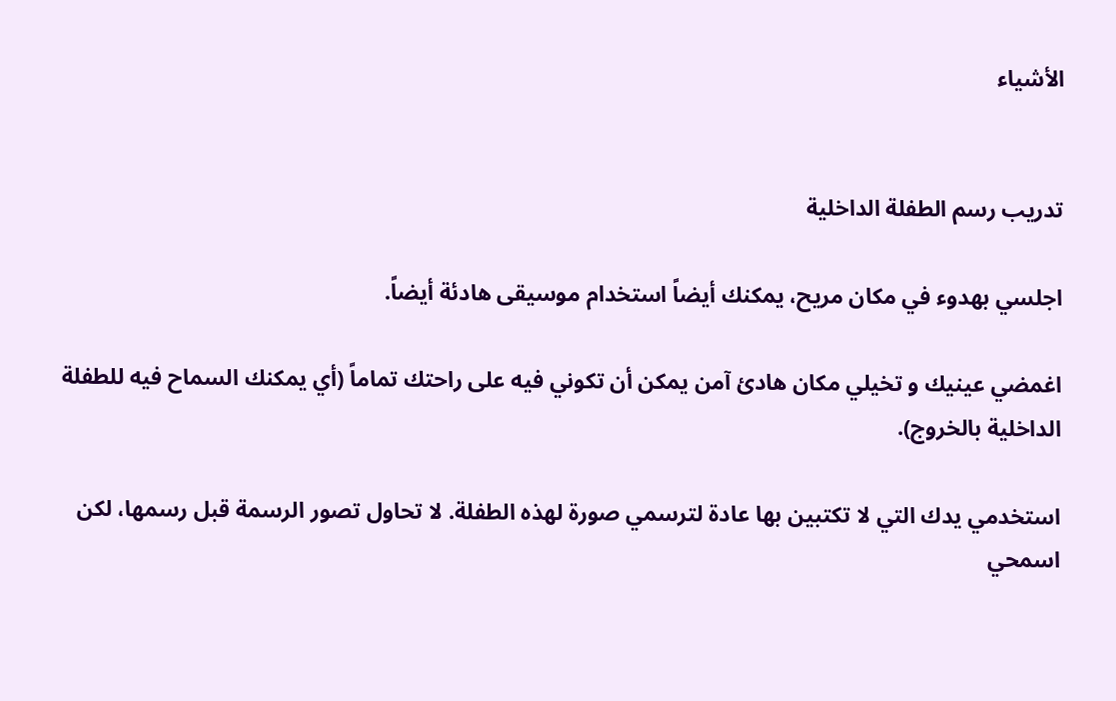الأشياء


تدريب رسم الطفلة الداخلية

اجلسي بهدوء في مكان مريح، يمكنك أيضاً استخدام موسيقى هادئة أيضاً.

اغمضي عينيك و تخيلي مكان هادئ آمن يمكن أن تكوني فيه على راحتك تماماً (أي يمكنك السماح فيه للطفلة الداخلية بالخروج).

استخدمي يدك التي لا تكتبين بها عادة لترسمي صورة لهذه الطفلة. لا تحاول تصور الرسمة قبل رسمها، لكن اسمحي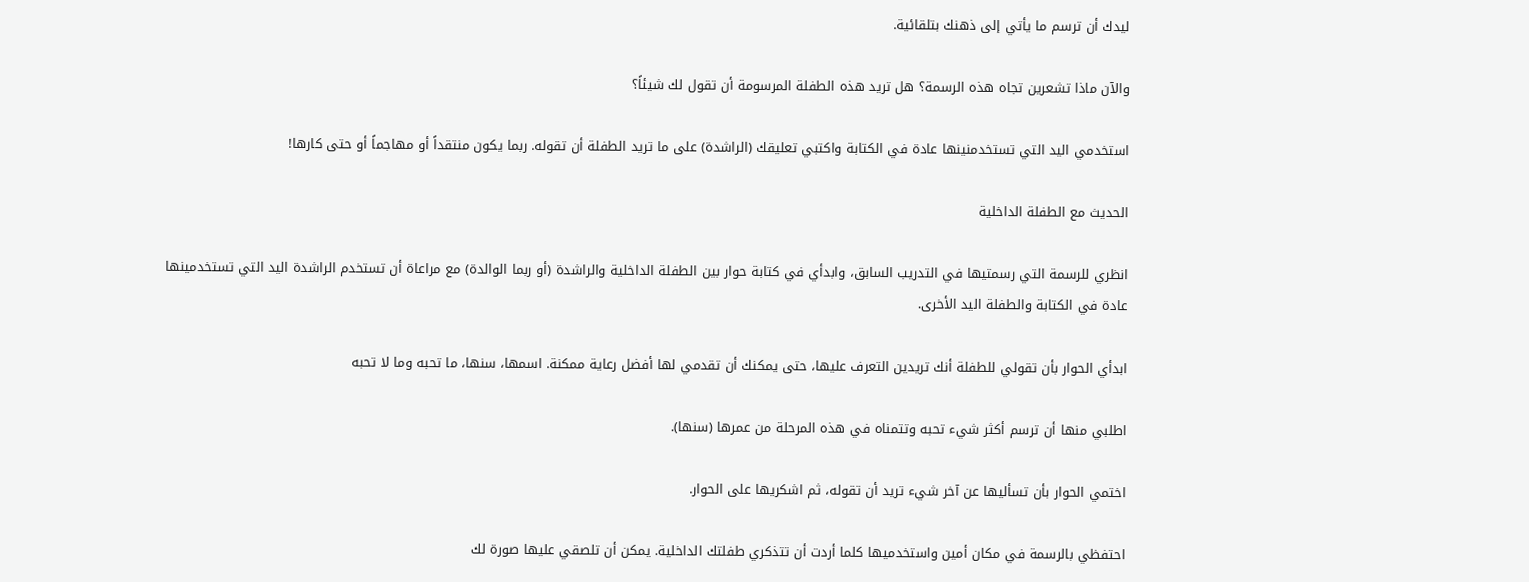ليدك أن ترسم ما يأتي إلى ذهنك بتلقائية.

والآن ماذا تشعرين تجاه هذه الرسمة؟ هل تريد هذه الطفلة المرسومة أن تقول لك شيئاً؟

استخدمي اليد التي تستخدمنينها عادة في الكتابة واكتبي تعليقك (الراشدة) على ما تريد الطفلة أن تقوله. ربما يكون منتقداً أو مهاجماً أو حتى كارها!

الحديث مع الطفلة الداخلية

انظري للرسمة التي رسمتيها في التدريب السابق، وابدأي في كتابة حوار بين الطفلة الداخلية والراشدة (أو ربما الوالدة) مع مراعاة أن تستخدم الراشدة اليد التي تستخدمينها عادة في الكتابة والطفلة اليد الأخرى.

ابدأي الحوار بأن تقولي للطفلة أنك تريدين التعرف عليها، حتى يمكنك أن تقدمي لها أفضل رعاية ممكنة. اسمها، سنها، ما تحبه وما لا تحبه

اطلبي منها أن ترسم أكثر شيء تحبه وتتمناه في هذه المرحلة من عمرها (سنها).

اختمي الحوار بأن تسأليها عن آخر شيء تريد أن تقوله، ثم اشكريها على الحوار.

احتفظي بالرسمة في مكان أمين واستخدميها كلما أردت أن تتذكري طفلتك الداخلية. يمكن أن تلصقي عليها صورة لك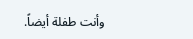وأنت طفلة أيضاً.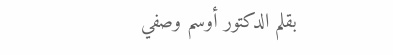بقلم الدكتور أوسم وصفي